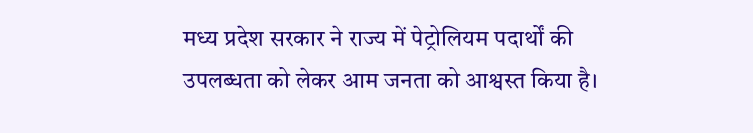मध्य प्रदेश सरकार ने राज्य में पेट्रोलियम पदार्थों की उपलब्धता को लेकर आम जनता को आश्वस्त किया है।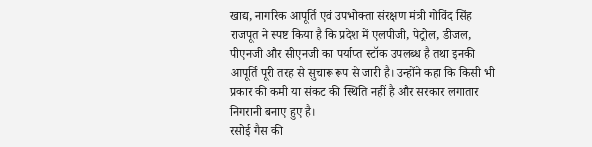खाद्य, नागरिक आपूर्ति एवं उपभोक्ता संरक्षण मंत्री गोविंद सिंह राजपूत ने स्पष्ट किया है कि प्रदेश में एलपीजी, पेट्रोल, डीजल, पीएनजी और सीएनजी का पर्याप्त स्टॉक उपलब्ध है तथा इनकी आपूर्ति पूरी तरह से सुचारू रूप से जारी है। उन्होंने कहा कि किसी भी प्रकार की कमी या संकट की स्थिति नहीं है और सरकार लगातार निगरानी बनाए हुए है।
रसोई गैस की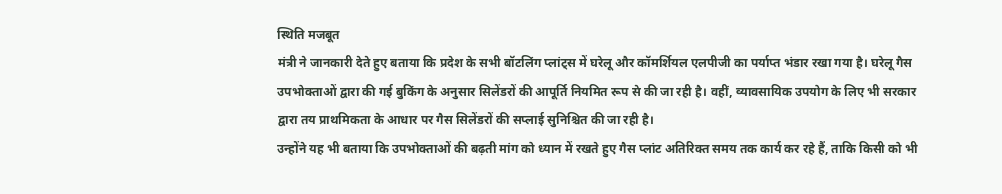स्थिति मजबूत
मंत्री ने जानकारी देते हुए बताया कि प्रदेश के सभी बॉटलिंग प्लांट्स में घरेलू और कॉमर्शियल एलपीजी का पर्याप्त भंडार रखा गया है। घरेलू गैस उपभोक्ताओं द्वारा की गई बुकिंग के अनुसार सिलेंडरों की आपूर्ति नियमित रूप से की जा रही है। वहीं, व्यावसायिक उपयोग के लिए भी सरकार द्वारा तय प्राथमिकता के आधार पर गैस सिलेंडरों की सप्लाई सुनिश्चित की जा रही है।
उन्होंने यह भी बताया कि उपभोक्ताओं की बढ़ती मांग को ध्यान में रखते हुए गैस प्लांट अतिरिक्त समय तक कार्य कर रहे हैं, ताकि किसी को भी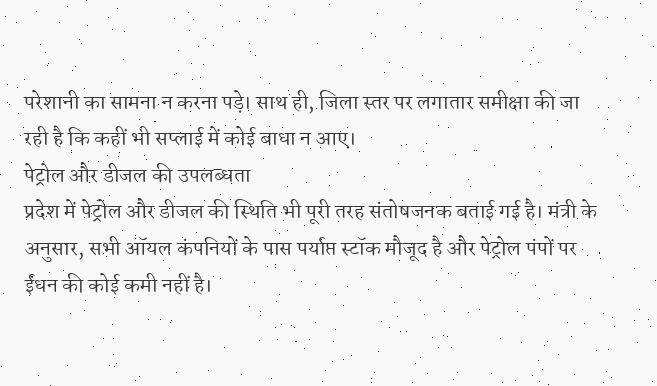परेशानी का सामना न करना पड़े। साथ ही, जिला स्तर पर लगातार समीक्षा की जा रही है कि कहीं भी सप्लाई में कोई बाधा न आए।
पेट्रोल और डीजल की उपलब्धता
प्रदेश में पेट्रोल और डीजल की स्थिति भी पूरी तरह संतोषजनक बताई गई है। मंत्री के अनुसार, सभी ऑयल कंपनियों के पास पर्याप्त स्टॉक मौजूद है और पेट्रोल पंपों पर ईंधन की कोई कमी नहीं है।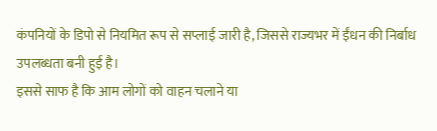कंपनियों के डिपो से नियमित रूप से सप्लाई जारी है, जिससे राज्यभर में ईंधन की निर्बाध उपलब्धता बनी हुई है।
इससे साफ है कि आम लोगों को वाहन चलाने या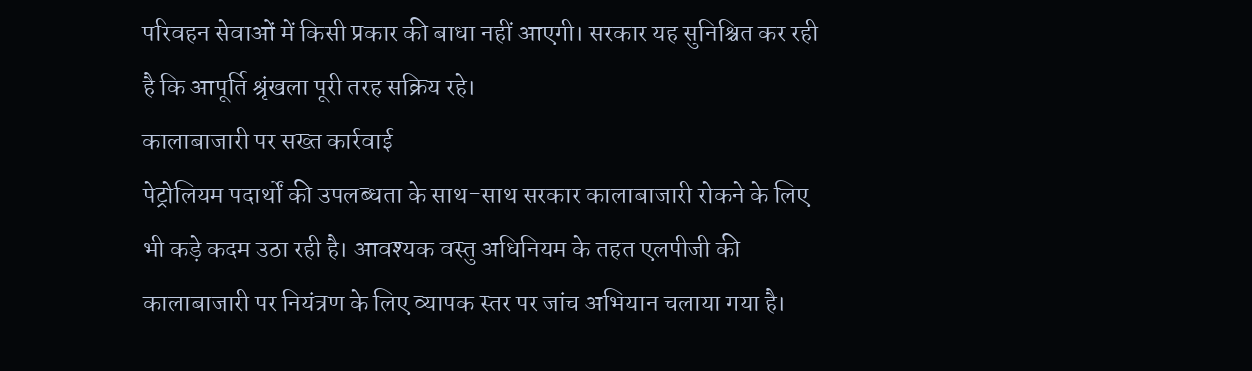परिवहन सेवाओं में किसी प्रकार की बाधा नहीं आएगी। सरकार यह सुनिश्चित कर रही है कि आपूर्ति श्रृंखला पूरी तरह सक्रिय रहे।
कालाबाजारी पर सख्त कार्रवाई
पेट्रोलियम पदार्थों की उपलब्धता के साथ-साथ सरकार कालाबाजारी रोकने के लिए भी कड़े कदम उठा रही है। आवश्यक वस्तु अधिनियम के तहत एलपीजी की कालाबाजारी पर नियंत्रण के लिए व्यापक स्तर पर जांच अभियान चलाया गया है।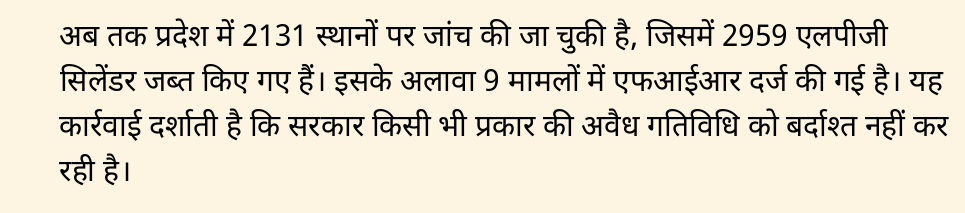अब तक प्रदेश में 2131 स्थानों पर जांच की जा चुकी है, जिसमें 2959 एलपीजी सिलेंडर जब्त किए गए हैं। इसके अलावा 9 मामलों में एफआईआर दर्ज की गई है। यह कार्रवाई दर्शाती है कि सरकार किसी भी प्रकार की अवैध गतिविधि को बर्दाश्त नहीं कर रही है।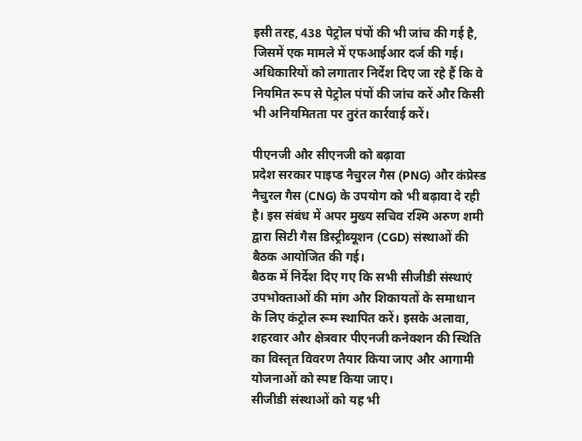इसी तरह, 438 पेट्रोल पंपों की भी जांच की गई है, जिसमें एक मामले में एफआईआर दर्ज की गई। अधिकारियों को लगातार निर्देश दिए जा रहे हैं कि वे नियमित रूप से पेट्रोल पंपों की जांच करें और किसी भी अनियमितता पर तुरंत कार्रवाई करें।

पीएनजी और सीएनजी को बढ़ावा
प्रदेश सरकार पाइप्ड नैचुरल गैस (PNG) और कंप्रेस्ड नैचुरल गैस (CNG) के उपयोग को भी बढ़ावा दे रही है। इस संबंध में अपर मुख्य सचिव रश्मि अरुण शमी द्वारा सिटी गैस डिस्ट्रीब्यूशन (CGD) संस्थाओं की बैठक आयोजित की गई।
बैठक में निर्देश दिए गए कि सभी सीजीडी संस्थाएं उपभोक्ताओं की मांग और शिकायतों के समाधान के लिए कंट्रोल रूम स्थापित करें। इसके अलावा, शहरवार और क्षेत्रवार पीएनजी कनेक्शन की स्थिति का विस्तृत विवरण तैयार किया जाए और आगामी योजनाओं को स्पष्ट किया जाए।
सीजीडी संस्थाओं को यह भी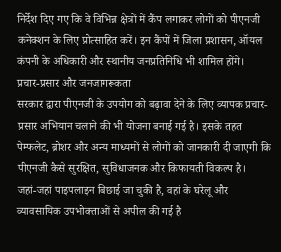निर्देश दिए गए कि वे विभिन्न क्षेत्रों में कैंप लगाकर लोगों को पीएनजी कनेक्शन के लिए प्रोत्साहित करें। इन कैंपों में जिला प्रशासन, ऑयल कंपनी के अधिकारी और स्थानीय जनप्रतिनिधि भी शामिल होंगे।
प्रचार-प्रसार और जनजागरूकता
सरकार द्वारा पीएनजी के उपयोग को बढ़ावा देने के लिए व्यापक प्रचार-प्रसार अभियान चलाने की भी योजना बनाई गई है। इसके तहत पेम्फलेट, ब्रोशर और अन्य माध्यमों से लोगों को जानकारी दी जाएगी कि पीएनजी कैसे सुरक्षित, सुविधाजनक और किफायती विकल्प है।
जहां-जहां पाइपलाइन बिछाई जा चुकी है, वहां के घरेलू और व्यावसायिक उपभोक्ताओं से अपील की गई है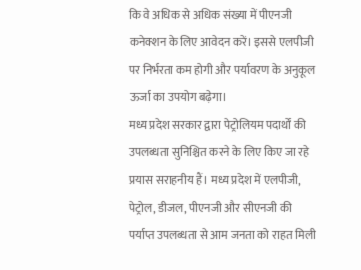कि वे अधिक से अधिक संख्या में पीएनजी कनेक्शन के लिए आवेदन करें। इससे एलपीजी पर निर्भरता कम होगी और पर्यावरण के अनुकूल ऊर्जा का उपयोग बढ़ेगा।
मध्य प्रदेश सरकार द्वारा पेट्रोलियम पदार्थों की उपलब्धता सुनिश्चित करने के लिए किए जा रहे प्रयास सराहनीय हैं। मध्य प्रदेश में एलपीजी, पेट्रोल, डीजल, पीएनजी और सीएनजी की पर्याप्त उपलब्धता से आम जनता को राहत मिली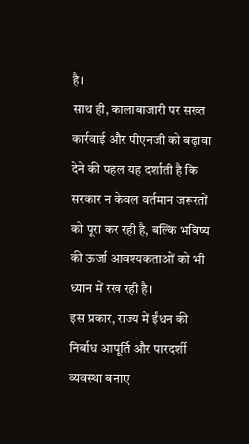है।
साथ ही, कालाबाजारी पर सख्त कार्रवाई और पीएनजी को बढ़ावा देने की पहल यह दर्शाती है कि सरकार न केवल वर्तमान जरूरतों को पूरा कर रही है, बल्कि भविष्य की ऊर्जा आवश्यकताओं को भी ध्यान में रख रही है।
इस प्रकार, राज्य में ईंधन की निर्बाध आपूर्ति और पारदर्शी व्यवस्था बनाए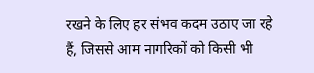रखने के लिए हर संभव कदम उठाए जा रहे हैं, जिससे आम नागरिकों को किसी भी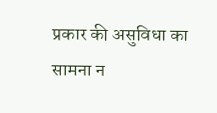प्रकार की असुविधा का सामना न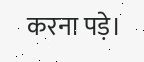करना पड़े।